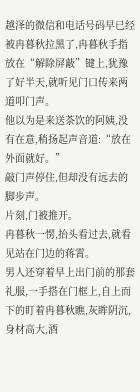越泽的微信和电话号码早已经被冉暮秋拉黑了,冉暮秋手指放在“解除屏蔽”键上,犹豫了好半天,就听见门口传来两道叩门声。
他以为是来送茶饮的阿姨,没有在意,稍扬起声音道:“放在外面就好。”
敲门声停住,但却没有远去的脚步声。
片刻,门被推开。
冉暮秋一愣,抬头看过去,就看见站在门边的蒋霄。
男人还穿着早上出门前的那套礼服,一手搭在门框上,自上而下的盯着冉暮秋瞧,灰眸阴沉,身材高大,酒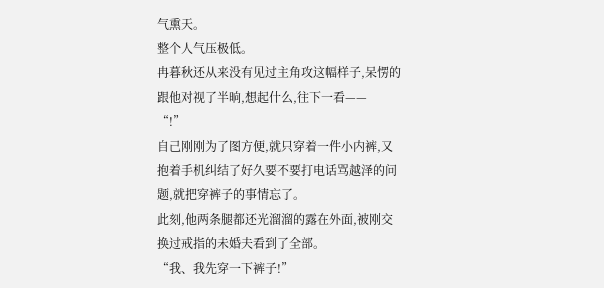气熏天。
整个人气压极低。
冉暮秋还从来没有见过主角攻这幅样子,呆愣的跟他对视了半晌,想起什么,往下一看——
“!”
自己刚刚为了图方便,就只穿着一件小内裤,又抱着手机纠结了好久要不要打电话骂越泽的问题,就把穿裤子的事情忘了。
此刻,他两条腿都还光溜溜的露在外面,被刚交换过戒指的未婚夫看到了全部。
“我、我先穿一下裤子!”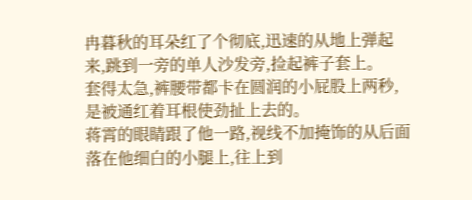冉暮秋的耳朵红了个彻底,迅速的从地上弹起来,跳到一旁的单人沙发旁,捡起裤子套上。
套得太急,裤腰带都卡在圆润的小屁股上两秒,是被通红着耳根使劲扯上去的。
蒋霄的眼睛跟了他一路,视线不加掩饰的从后面落在他细白的小腿上,往上到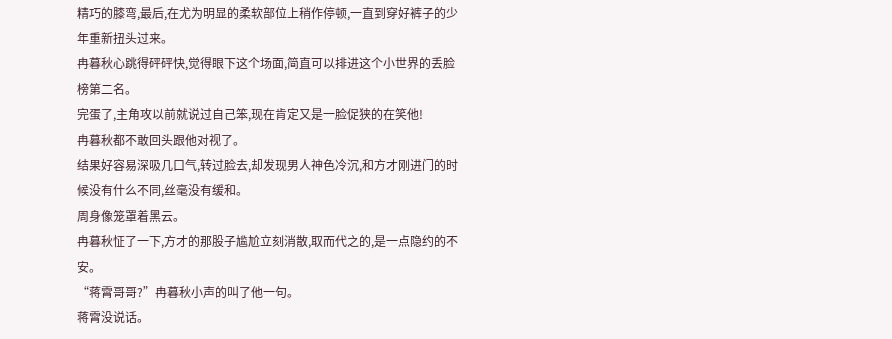精巧的膝弯,最后,在尤为明显的柔软部位上稍作停顿,一直到穿好裤子的少年重新扭头过来。
冉暮秋心跳得砰砰快,觉得眼下这个场面,简直可以排进这个小世界的丢脸榜第二名。
完蛋了,主角攻以前就说过自己笨,现在肯定又是一脸促狭的在笑他!
冉暮秋都不敢回头跟他对视了。
结果好容易深吸几口气,转过脸去,却发现男人神色冷沉,和方才刚进门的时候没有什么不同,丝毫没有缓和。
周身像笼罩着黑云。
冉暮秋怔了一下,方才的那股子尴尬立刻消散,取而代之的,是一点隐约的不安。
“蒋霄哥哥?”冉暮秋小声的叫了他一句。
蒋霄没说话。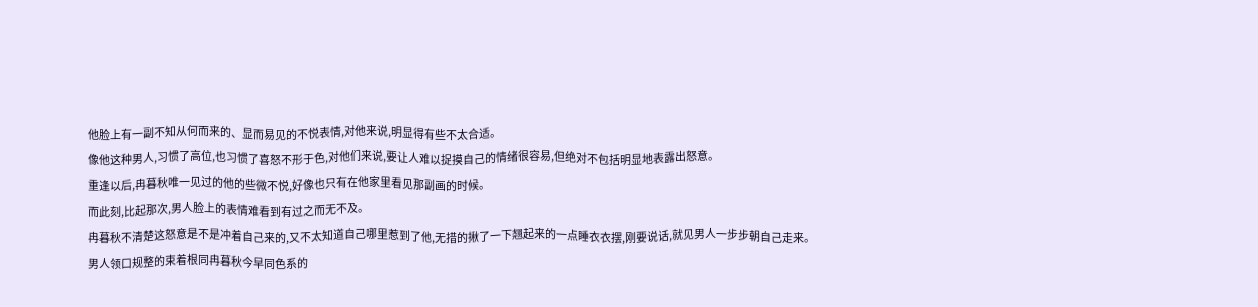他脸上有一副不知从何而来的、显而易见的不悦表情,对他来说,明显得有些不太合适。
像他这种男人,习惯了高位,也习惯了喜怒不形于色,对他们来说,要让人难以捉摸自己的情绪很容易,但绝对不包括明显地表露出怒意。
重逢以后,冉暮秋唯一见过的他的些微不悦,好像也只有在他家里看见那副画的时候。
而此刻,比起那次,男人脸上的表情难看到有过之而无不及。
冉暮秋不清楚这怒意是不是冲着自己来的,又不太知道自己哪里惹到了他,无措的揪了一下翘起来的一点睡衣衣摆,刚要说话,就见男人一步步朝自己走来。
男人领口规整的束着根同冉暮秋今早同色系的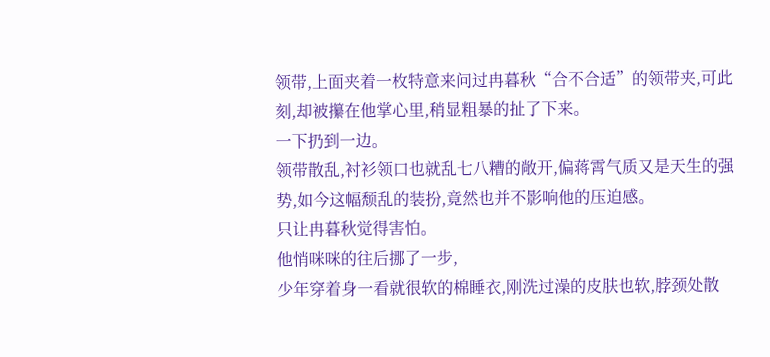领带,上面夹着一枚特意来问过冉暮秋“合不合适”的领带夹,可此刻,却被攥在他掌心里,稍显粗暴的扯了下来。
一下扔到一边。
领带散乱,衬衫领口也就乱七八糟的敞开,偏蒋霄气质又是天生的强势,如今这幅颓乱的装扮,竟然也并不影响他的压迫感。
只让冉暮秋觉得害怕。
他悄咪咪的往后挪了一步,
少年穿着身一看就很软的棉睡衣,刚洗过澡的皮肤也软,脖颈处散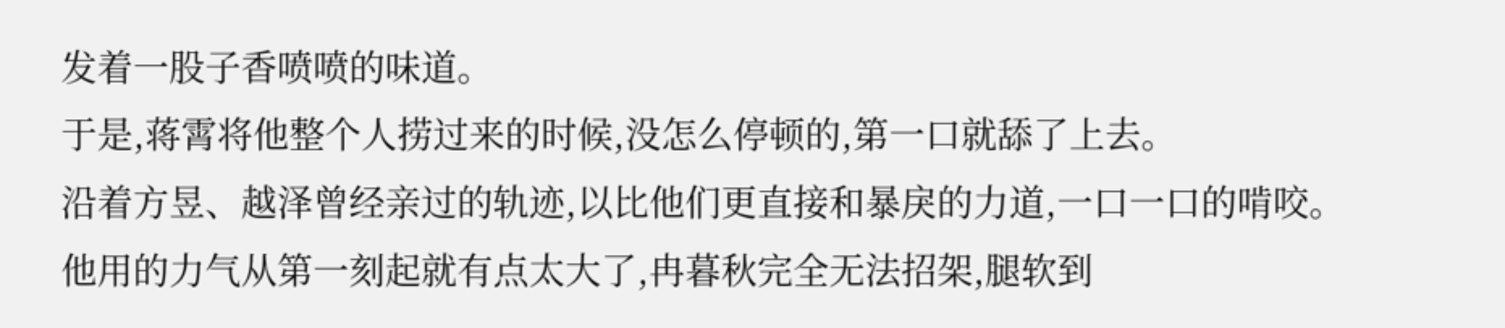发着一股子香喷喷的味道。
于是,蒋霄将他整个人捞过来的时候,没怎么停顿的,第一口就舔了上去。
沿着方昱、越泽曾经亲过的轨迹,以比他们更直接和暴戾的力道,一口一口的啃咬。
他用的力气从第一刻起就有点太大了,冉暮秋完全无法招架,腿软到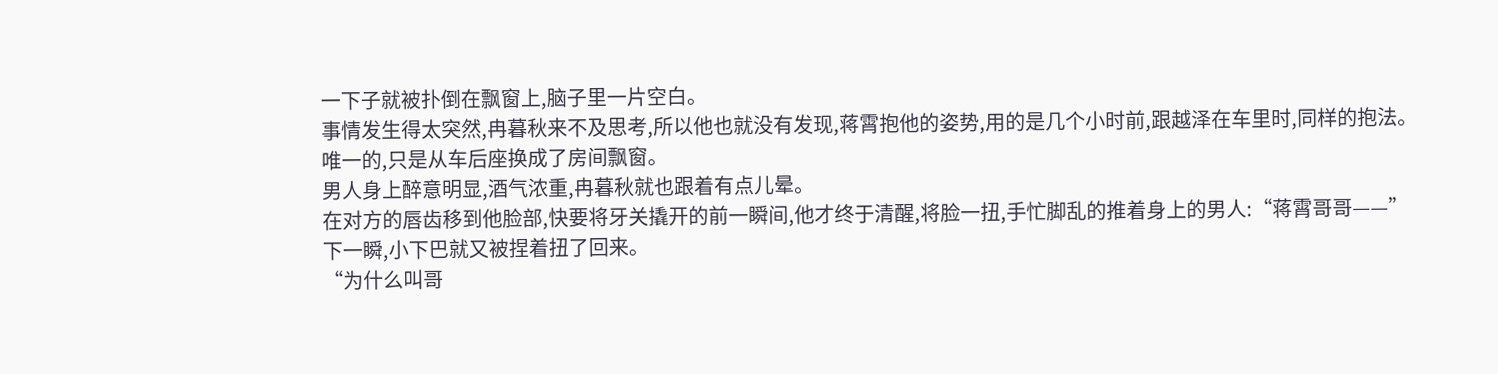一下子就被扑倒在飘窗上,脑子里一片空白。
事情发生得太突然,冉暮秋来不及思考,所以他也就没有发现,蒋霄抱他的姿势,用的是几个小时前,跟越泽在车里时,同样的抱法。
唯一的,只是从车后座换成了房间飘窗。
男人身上醉意明显,酒气浓重,冉暮秋就也跟着有点儿晕。
在对方的唇齿移到他脸部,快要将牙关撬开的前一瞬间,他才终于清醒,将脸一扭,手忙脚乱的推着身上的男人:“蒋霄哥哥——”
下一瞬,小下巴就又被捏着扭了回来。
“为什么叫哥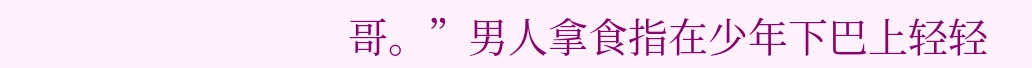哥。”男人拿食指在少年下巴上轻轻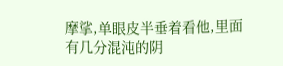摩挲,单眼皮半垂着看他,里面有几分混沌的阴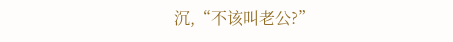沉,“不该叫老公?”